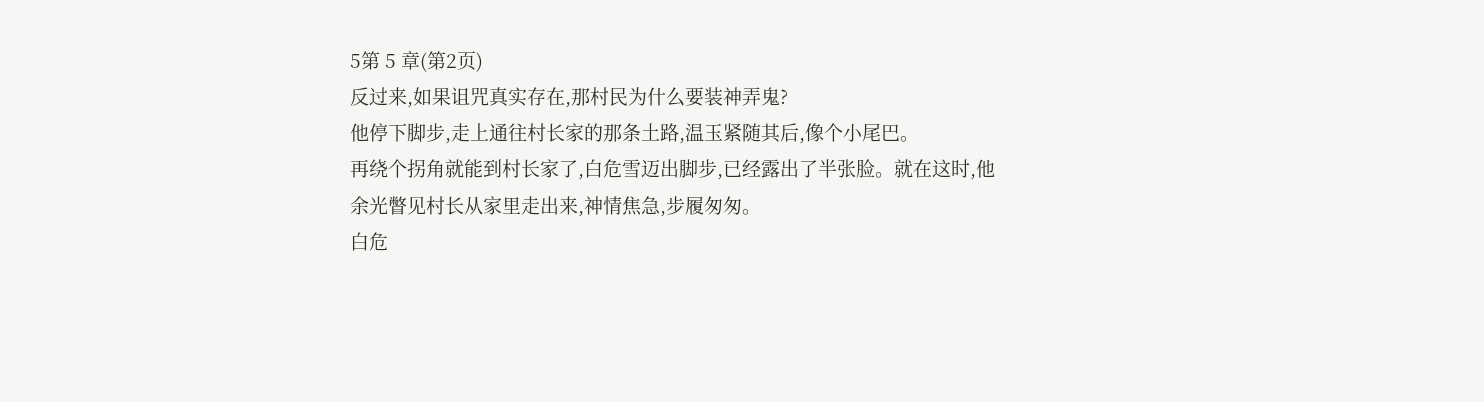5第 5 章(第2页)
反过来,如果诅咒真实存在,那村民为什么要装神弄鬼?
他停下脚步,走上通往村长家的那条土路,温玉紧随其后,像个小尾巴。
再绕个拐角就能到村长家了,白危雪迈出脚步,已经露出了半张脸。就在这时,他余光瞥见村长从家里走出来,神情焦急,步履匆匆。
白危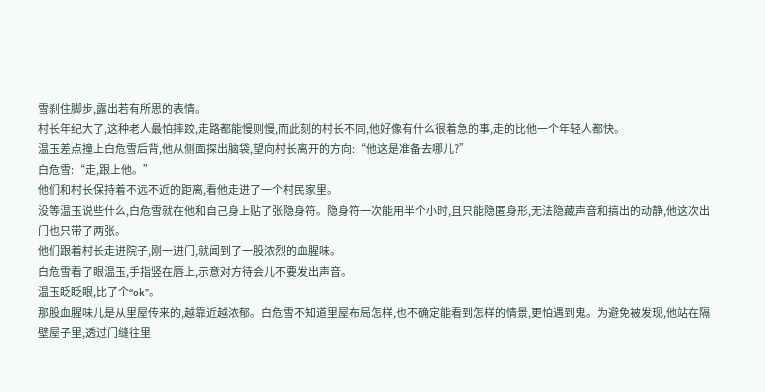雪刹住脚步,露出若有所思的表情。
村长年纪大了,这种老人最怕摔跤,走路都能慢则慢,而此刻的村长不同,他好像有什么很着急的事,走的比他一个年轻人都快。
温玉差点撞上白危雪后背,他从侧面探出脑袋,望向村长离开的方向:“他这是准备去哪儿?”
白危雪:“走,跟上他。”
他们和村长保持着不远不近的距离,看他走进了一个村民家里。
没等温玉说些什么,白危雪就在他和自己身上贴了张隐身符。隐身符一次能用半个小时,且只能隐匿身形,无法隐藏声音和搞出的动静,他这次出门也只带了两张。
他们跟着村长走进院子,刚一进门,就闻到了一股浓烈的血腥味。
白危雪看了眼温玉,手指竖在唇上,示意对方待会儿不要发出声音。
温玉眨眨眼,比了个“ok”。
那股血腥味儿是从里屋传来的,越靠近越浓郁。白危雪不知道里屋布局怎样,也不确定能看到怎样的情景,更怕遇到鬼。为避免被发现,他站在隔壁屋子里,透过门缝往里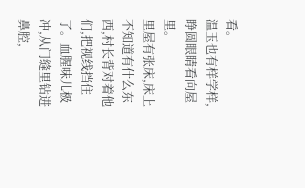看。
温玉也有样学样,睁圆眼睛看向屋里。
里屋有张床,床上不知道有什么东西,村长背对着他们,把视线挡住了。血腥味儿极冲,从门缝里钻进鼻腔,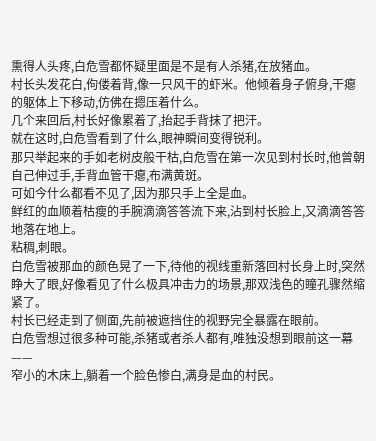熏得人头疼,白危雪都怀疑里面是不是有人杀猪,在放猪血。
村长头发花白,佝偻着背,像一只风干的虾米。他倾着身子俯身,干瘪的躯体上下移动,仿佛在摁压着什么。
几个来回后,村长好像累着了,抬起手背抹了把汗。
就在这时,白危雪看到了什么,眼神瞬间变得锐利。
那只举起来的手如老树皮般干枯,白危雪在第一次见到村长时,他曾朝自己伸过手,手背血管干瘪,布满黄斑。
可如今什么都看不见了,因为那只手上全是血。
鲜红的血顺着枯瘦的手腕滴滴答答流下来,沾到村长脸上,又滴滴答答地落在地上。
粘稠,刺眼。
白危雪被那血的颜色晃了一下,待他的视线重新落回村长身上时,突然睁大了眼,好像看见了什么极具冲击力的场景,那双浅色的瞳孔骤然缩紧了。
村长已经走到了侧面,先前被遮挡住的视野完全暴露在眼前。
白危雪想过很多种可能,杀猪或者杀人都有,唯独没想到眼前这一幕——
窄小的木床上,躺着一个脸色惨白,满身是血的村民。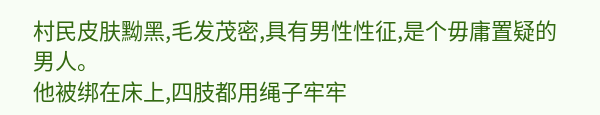村民皮肤黝黑,毛发茂密,具有男性性征,是个毋庸置疑的男人。
他被绑在床上,四肢都用绳子牢牢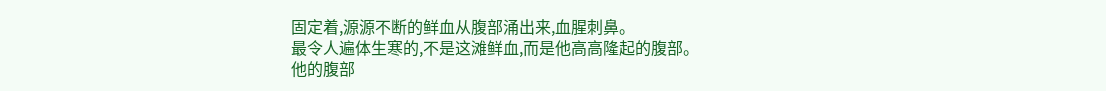固定着,源源不断的鲜血从腹部涌出来,血腥刺鼻。
最令人遍体生寒的,不是这滩鲜血,而是他高高隆起的腹部。
他的腹部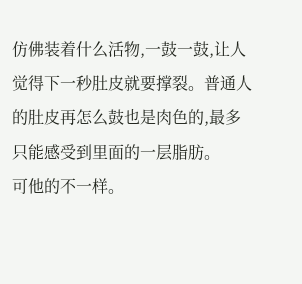仿佛装着什么活物,一鼓一鼓,让人觉得下一秒肚皮就要撑裂。普通人的肚皮再怎么鼓也是肉色的,最多只能感受到里面的一层脂肪。
可他的不一样。